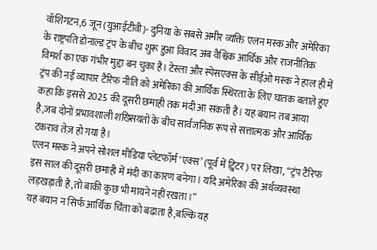वॉशिंगटन,6 जून (युआईटीवी)- दुनिया के सबसे अमीर व्यक्ति एलन मस्क और अमेरिका के राष्ट्रपति डोनाल्ड ट्रंप के बीच शुरू हुआ विवाद अब वैश्विक आर्थिक और राजनीतिक विमर्श का एक गंभीर मुद्दा बन चुका है। टेस्ला और स्पेसएक्स के सीईओ मस्क ने हाल ही में ट्रंप की नई व्यापार टैरिफ नीति को अमेरिका की आर्थिक स्थिरता के लिए घातक बताते हुए कहा कि इससे 2025 की दूसरी छमाही तक मंदी आ सकती है। यह बयान तब आया है,जब दोनों प्रभावशाली शख्सियतों के बीच सार्वजनिक रूप से सत्तात्मक और आर्थिक टकराव तेज़ हो गया है।
एलन मस्क ने अपने सोशल मीडिया प्लेटफॉर्म ‘एक्स’ (पूर्व में ट्विटर) पर लिखा, “ट्रंप टैरिफ इस साल की दूसरी छमाही में मंदी का कारण बनेगा। यदि अमेरिका की अर्थव्यवस्था लड़खड़ाती है,तो बाकी कुछ भी मायने नहीं रखता।”
यह बयान न सिर्फ आर्थिक चिंता को बढ़ाता है,बल्कि यह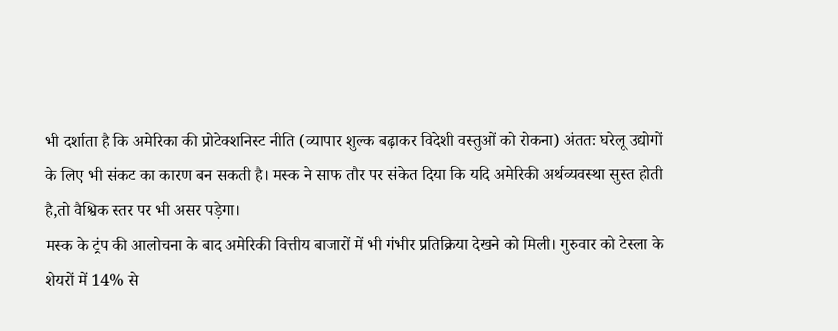भी दर्शाता है कि अमेरिका की प्रोटेक्शनिस्ट नीति (व्यापार शुल्क बढ़ाकर विदेशी वस्तुओं को रोकना) अंततः घरेलू उद्योगों के लिए भी संकट का कारण बन सकती है। मस्क ने साफ तौर पर संकेत दिया कि यदि अमेरिकी अर्थव्यवस्था सुस्त होती है,तो वैश्विक स्तर पर भी असर पड़ेगा।
मस्क के ट्रंप की आलोचना के बाद अमेरिकी वित्तीय बाजारों में भी गंभीर प्रतिक्रिया देखने को मिली। गुरुवार को टेस्ला के शेयरों में 14% से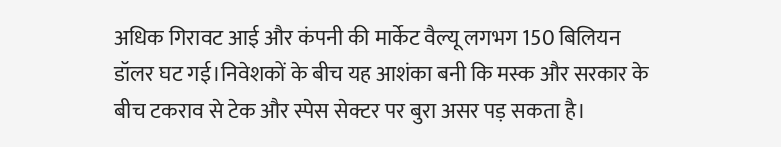अधिक गिरावट आई और कंपनी की मार्केट वैल्यू लगभग 150 बिलियन डॉलर घट गई।निवेशकों के बीच यह आशंका बनी कि मस्क और सरकार के बीच टकराव से टेक और स्पेस सेक्टर पर बुरा असर पड़ सकता है।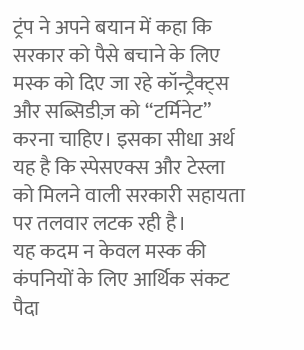ट्रंप ने अपने बयान में कहा कि सरकार को पैसे बचाने के लिए मस्क को दिए जा रहे कॉन्ट्रैक्ट्स और सब्सिडीज़ को “टर्मिनेट” करना चाहिए। इसका सीधा अर्थ यह है कि स्पेसएक्स और टेस्ला को मिलने वाली सरकारी सहायता पर तलवार लटक रही है।
यह कदम न केवल मस्क की कंपनियों के लिए आर्थिक संकट पैदा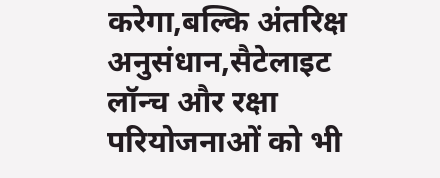करेगा,बल्कि अंतरिक्ष अनुसंधान,सैटेलाइट लॉन्च और रक्षा परियोजनाओं को भी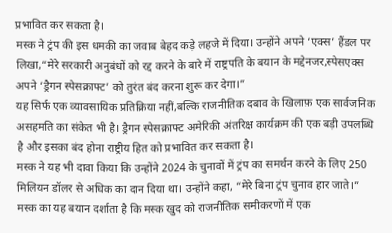प्रभावित कर सकता है।
मस्क ने ट्रंप की इस धमकी का जवाब बेहद कड़े लहजे में दिया। उन्होंने अपने ‘एक्स’ हैंडल पर लिखा,“मेरे सरकारी अनुबंधों को रद्द करने के बारे में राष्ट्रपति के बयान के मद्देनजर,स्पेसएक्स अपने ‘ड्रैगन स्पेसक्राफ्ट’ को तुरंत बंद करना शुरू कर देगा।”
यह सिर्फ एक व्यावसायिक प्रतिक्रिया नहीं,बल्कि राजनीतिक दबाव के खिलाफ़ एक सार्वजनिक असहमति का संकेत भी है। ड्रैगन स्पेसक्राफ्ट अमेरिकी अंतरिक्ष कार्यक्रम की एक बड़ी उपलब्धि है और इसका बंद होना राष्ट्रीय हित को प्रभावित कर सकता है।
मस्क ने यह भी दावा किया कि उन्होंने 2024 के चुनावों में ट्रंप का समर्थन करने के लिए 250 मिलियन डॉलर से अधिक का दान दिया था। उन्होंने कहा, “मेरे बिना ट्रंप चुनाव हार जाते।”
मस्क का यह बयान दर्शाता है कि मस्क खुद को राजनीतिक समीकरणों में एक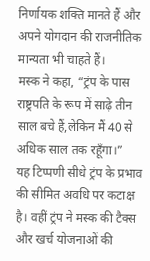निर्णायक शक्ति मानते हैं और अपने योगदान की राजनीतिक मान्यता भी चाहते हैं।
मस्क ने कहा, “ट्रंप के पास राष्ट्रपति के रूप में साढ़े तीन साल बचे हैं,लेकिन मैं 40 से अधिक साल तक रहूँगा।”
यह टिप्पणी सीधे ट्रंप के प्रभाव की सीमित अवधि पर कटाक्ष है। वहीं ट्रंप ने मस्क की टैक्स और खर्च योजनाओं की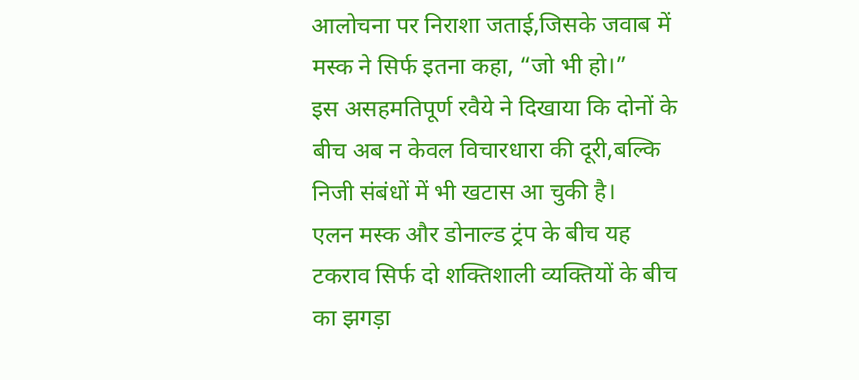आलोचना पर निराशा जताई,जिसके जवाब में मस्क ने सिर्फ इतना कहा, “जो भी हो।”
इस असहमतिपूर्ण रवैये ने दिखाया कि दोनों के बीच अब न केवल विचारधारा की दूरी,बल्कि निजी संबंधों में भी खटास आ चुकी है।
एलन मस्क और डोनाल्ड ट्रंप के बीच यह टकराव सिर्फ दो शक्तिशाली व्यक्तियों के बीच का झगड़ा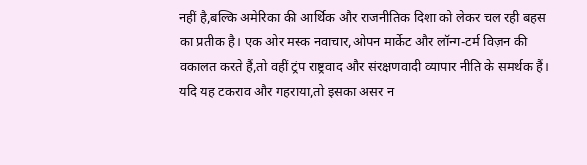नहीं है,बल्कि अमेरिका की आर्थिक और राजनीतिक दिशा को लेकर चल रही बहस का प्रतीक है। एक ओर मस्क नवाचार,ओपन मार्केट और लॉन्ग-टर्म विज़न की वकालत करते हैं,तो वहीं ट्रंप राष्ट्रवाद और संरक्षणवादी व्यापार नीति के समर्थक हैं।
यदि यह टकराव और गहराया,तो इसका असर न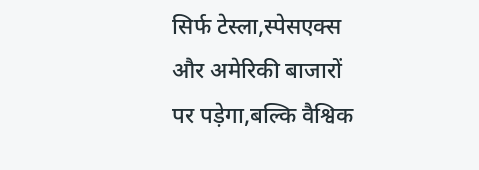सिर्फ टेस्ला,स्पेसएक्स और अमेरिकी बाजारों पर पड़ेगा,बल्कि वैश्विक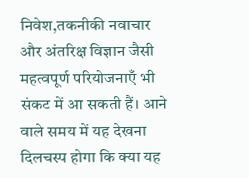निवेश,तकनीकी नवाचार और अंतरिक्ष विज्ञान जैसी महत्वपूर्ण परियोजनाएँ भी संकट में आ सकती हैं। आने वाले समय में यह देखना दिलचस्प होगा कि क्या यह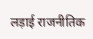लड़ाई राजनीतिक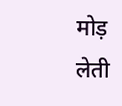मोड़ लेती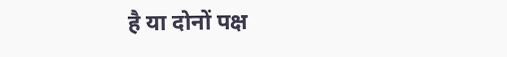है या दोनों पक्ष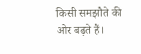किसी समझौते की ओर बढ़ते हैं।